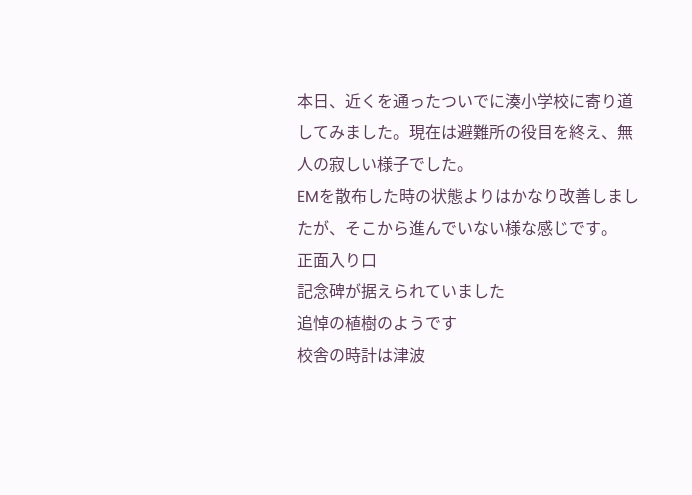本日、近くを通ったついでに湊小学校に寄り道してみました。現在は避難所の役目を終え、無人の寂しい様子でした。
EMを散布した時の状態よりはかなり改善しましたが、そこから進んでいない様な感じです。
正面入り口
記念碑が据えられていました
追悼の植樹のようです
校舎の時計は津波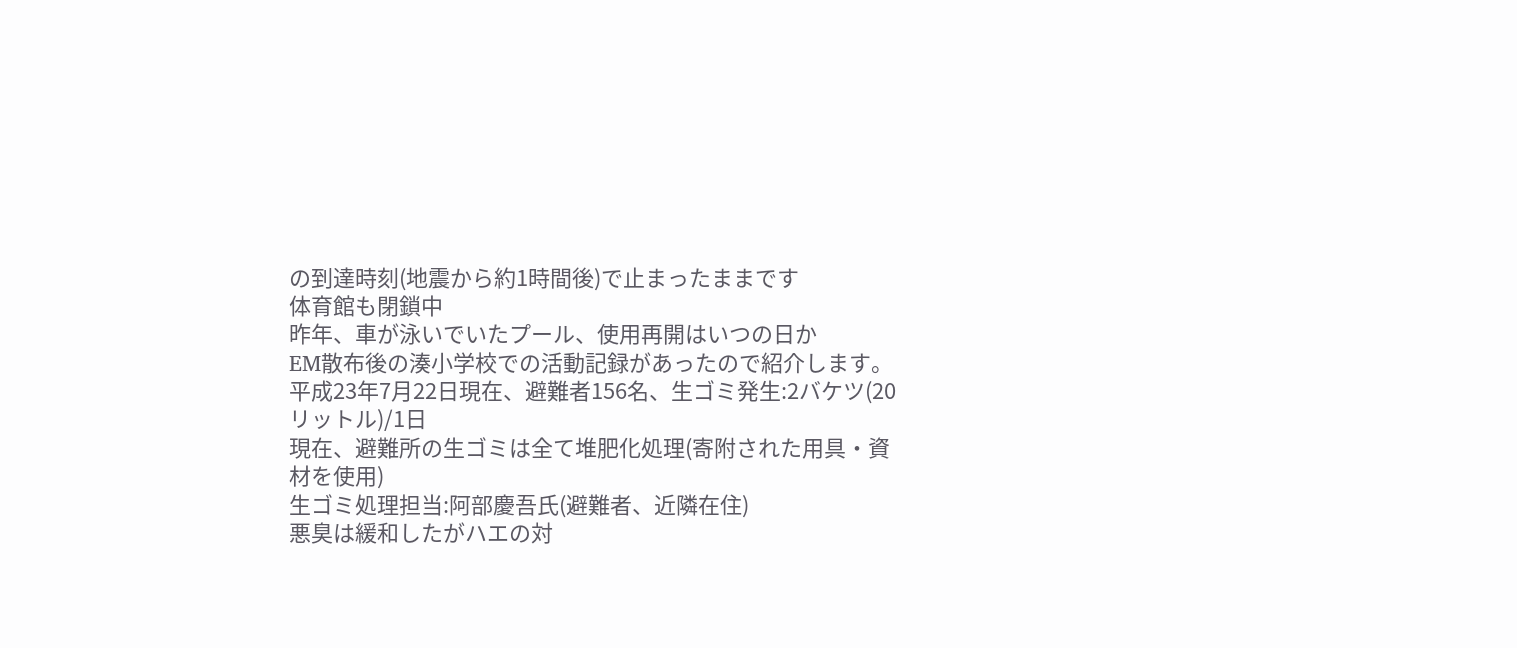の到達時刻(地震から約1時間後)で止まったままです
体育館も閉鎖中
昨年、車が泳いでいたプール、使用再開はいつの日か
EM散布後の湊小学校での活動記録があったので紹介します。
平成23年7月22日現在、避難者156名、生ゴミ発生:2バケツ(20リットル)/1日
現在、避難所の生ゴミは全て堆肥化処理(寄附された用具・資材を使用)
生ゴミ処理担当:阿部慶吾氏(避難者、近隣在住)
悪臭は緩和したがハエの対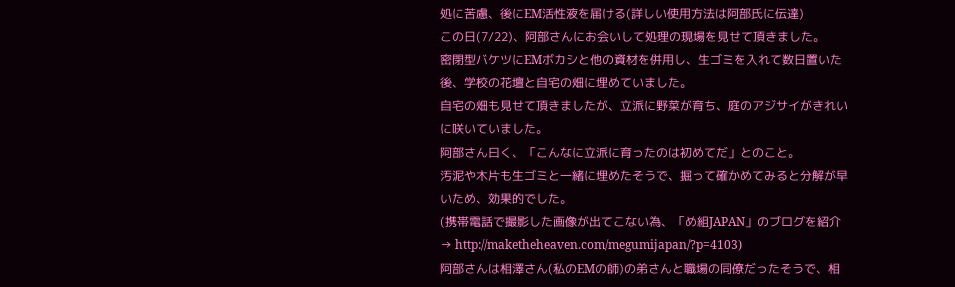処に苦慮、後にEM活性液を届ける(詳しい使用方法は阿部氏に伝達)
この日(7/22)、阿部さんにお会いして処理の現場を見せて頂きました。
密閉型バケツにEMボカシと他の資材を併用し、生ゴミを入れて数日置いた後、学校の花壇と自宅の畑に埋めていました。
自宅の畑も見せて頂きましたが、立派に野菜が育ち、庭のアジサイがきれいに咲いていました。
阿部さん曰く、「こんなに立派に育ったのは初めてだ」とのこと。
汚泥や木片も生ゴミと一緒に埋めたそうで、掘って確かめてみると分解が早いため、効果的でした。
(携帯電話で撮影した画像が出てこない為、「め組JAPAN」のブログを紹介 → http://maketheheaven.com/megumijapan/?p=4103)
阿部さんは相澤さん(私のEMの師)の弟さんと職場の同僚だったそうで、相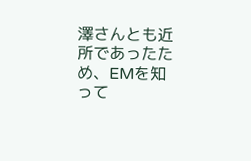澤さんとも近所であったため、EMを知って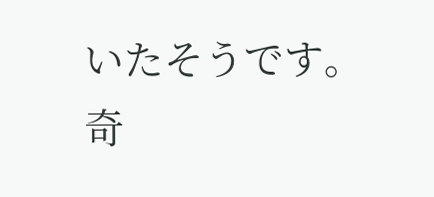いたそうです。奇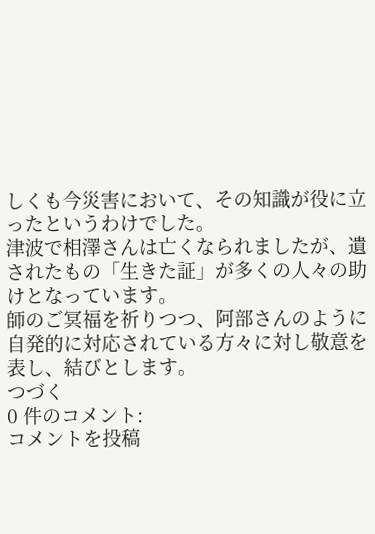しくも今災害において、その知識が役に立ったというわけでした。
津波で相澤さんは亡くなられましたが、遺されたもの「生きた証」が多くの人々の助けとなっています。
師のご冥福を祈りつつ、阿部さんのように自発的に対応されている方々に対し敬意を表し、結びとします。
つづく
0 件のコメント:
コメントを投稿